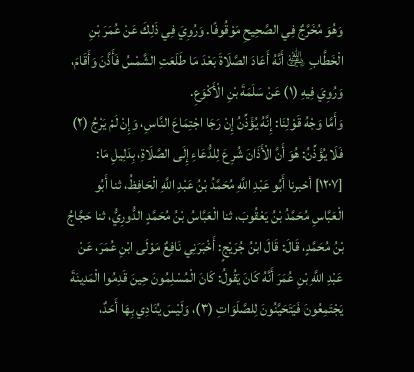وَهُوَ مُخَرَّجٌ فِي الصَّحِيحِ مَوْقُوفًا. وَرُوِيَ فِي ذَلِكَ عَنْ عُمَرَ بْنِ الْخَطَّابِ ﵁ أَنَّهُ أَعَادَ الصَّلَاةَ بَعْدَ مَا طَلَعَتِ الشَّمْسُ فَأَذَّنَ وَأَقَامَ، وَرُوِيَ فِيهِ (١) عَنْ سَلَمَةَ بْنِ الْأَكْوَعِ.
وَأَمَّا وَجْهُ قَوْلِنَا: إِنَّهُ يُؤَذِّنُ إِنْ رَجَا اجْتِمَاعَ النَّاسِ، وَإِنْ لَمْ يَرْجُ (٢) فَلَا يُؤَذِّنُ: هُوَ أَنَّ الْأَذَانَ شُرِعَ لِلدُّعَاءِ إِلَى الصَّلَاةِ، بِدَلِيلِ مَا:
[١٢٠٧] أخبرنا أَبُو عَبْدِ اللَّهِ مُحَمَّدُ بْنُ عَبْدِ اللَّهِ الْحَافِظُ، ثنا أَبُو الْعَبَّاسِ مُحَمَّدُ بْنُ يَعْقُوبَ، ثنا الْعَبَّاسُ بْنُ مُحَمَّدٍ الدُّورِيُّ، ثنا حَجَّاجُ بْنُ مُحَمَّدٍ، قَالَ: قَالَ ابْنُ جُرَيْجٍ: أَخْبَرَنِي نَافِعٌ مَوْلَى ابْنِ عُمَرَ، عَنْ عَبْدِ اللَّهِ بْنِ عُمَرَ أَنَّهُ كَانَ يَقُولُ: كَانَ الْمُسْلِمُونَ حِينَ قَدِمُوا الْمَدِينَةَ يَجْتَمِعُونَ فَيَتَحَيَّنُونَ لِلصَّلَوَاتِ (٣)، وَلَيْسَ يُنَادِي بِهَا أَحَدٌ،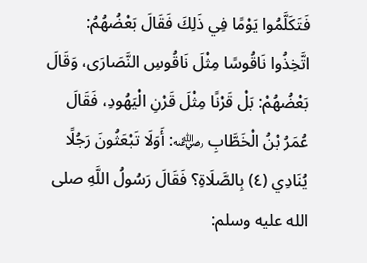فَتَكَلَّمُوا يَوْمًا فِي ذَلِكَ فَقَالَ بَعْضُهُمُ: اتَّخِذُوا نَاقُوسًا مِثْلَ نَاقُوسِ النَّصَارَى، وَقَالَ بَعْضُهُمْ: بَلْ قَرْنًا مِثْلَ قَرْنِ الْيَهُودِ، فَقَالَ عُمَرُ بْنُ الْخَطَّابِ ﵁: أَوَلَا تَبْعَثُونَ رَجُلًا يُنَادِي (٤) بِالصَّلَاةِ؟ فَقَالَ رَسُولُ اللَّهِ صلى الله عليه وسلم: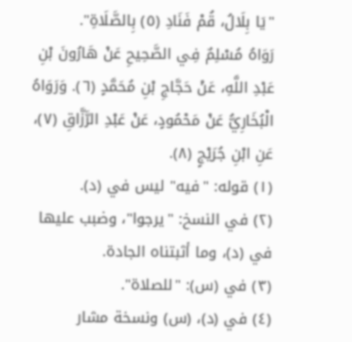"يَا بِلَالُ، قُمْ فَنَادِ (٥) بِالصَّلَاةِ".
رَوَاهُ مُسْلِمٌ فِي الصَّحِيحِ عَنْ هَارُونَ بْنِ عَبْدِ اللَّهِ، عَنْ حَجَّاجِ بْنِ مُحَمَّدٍ (٦). وَرَوَاهُ الْبُخَارِيُّ عَنْ مَحْمُودٍ، عَنْ عَبْدِ الرَّزَّاقِ (٧)، عَنِ ابْنِ جُرَيْجٍ (٨).
(١) قوله: "فيه" ليس في (د).
(٢) في النسخ: "يرجوا"، وضبب عليها في (د)، وما أثبتناه الجادة.
(٣) في (س): "للصلاة".
(٤) في (د)، (س) ونسخة مشار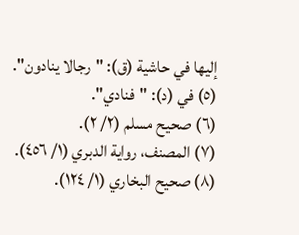إليها في حاشية (ق): "رجالا ينادون".
(٥) في (د): "فنادي".
(٦) صحيح مسلم (٢/ ٢).
(٧) المصنف، رواية الدبري (١/ ٤٥٦).
(٨) صحيح البخاري (١/ ١٢٤).